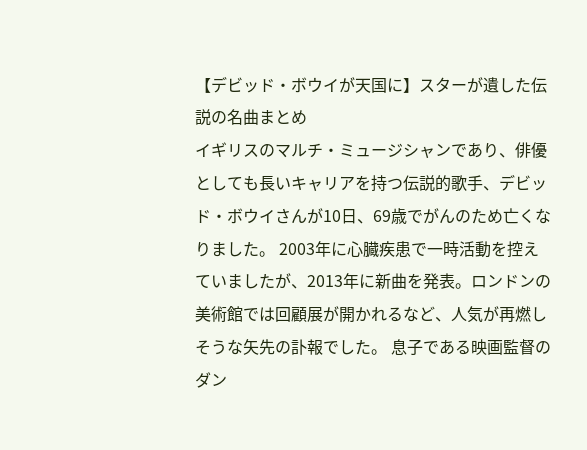【デビッド・ボウイが天国に】スターが遺した伝説の名曲まとめ
イギリスのマルチ・ミュージシャンであり、俳優としても長いキャリアを持つ伝説的歌手、デビッド・ボウイさんが10日、69歳でがんのため亡くなりました。 2003年に心臓疾患で一時活動を控えていましたが、2013年に新曲を発表。ロンドンの美術館では回顧展が開かれるなど、人気が再燃しそうな矢先の訃報でした。 息子である映画監督のダン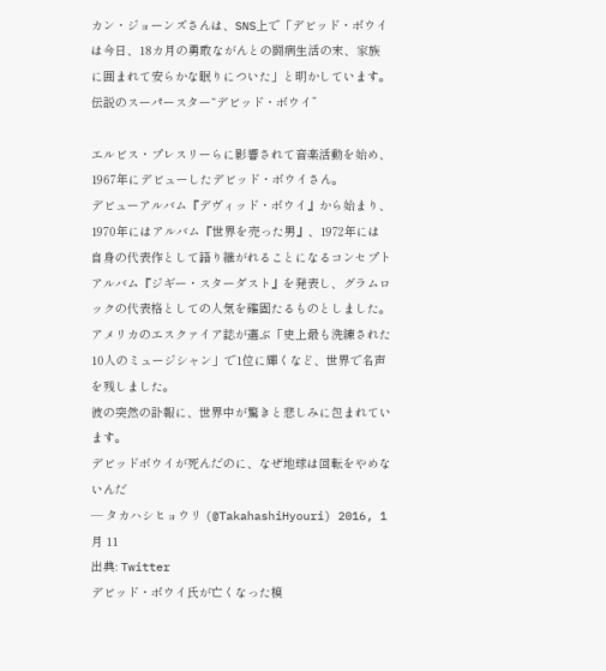カン・ジョーンズさんは、SNS上で「デビッド・ボウイは今日、18カ月の勇敢ながんとの闘病生活の末、家族に囲まれて安らかな眠りについた」と明かしています。
伝説のスーパースター“デビッド・ボウイ”

エルビス・プレスリーらに影響されて音楽活動を始め、1967年にデビューしたデビッド・ボウイさん。
デビューアルバム『デヴィッド・ボウイ』から始まり、1970年にはアルバム『世界を売った男』、1972年には自身の代表作として語り継がれることになるコンセプトアルバム『ジギー・スターダスト』を発表し、グラムロックの代表格としての人気を確固たるものとしました。
アメリカのエスクァイア誌が選ぶ「史上最も洗練された10人のミュージシャン」で1位に輝くなど、世界で名声を残しました。
彼の突然の訃報に、世界中が驚きと悲しみに包まれています。
デビッドボウイが死んだのに、なぜ地球は回転をやめないんだ
— タカハシヒョウリ (@TakahashiHyouri) 2016, 1月 11
出典: Twitter
デビッド・ボウイ氏が亡くなった模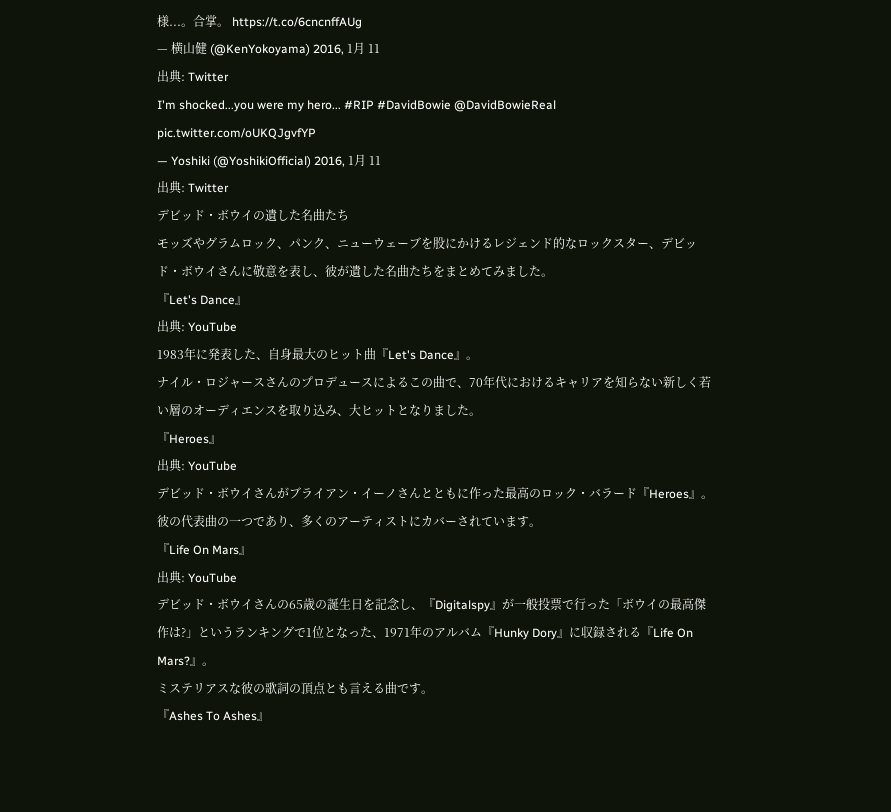様...。合掌。 https://t.co/6cncnffAUg
— 横山健 (@KenYokoyama) 2016, 1月 11
出典: Twitter
I'm shocked...you were my hero... #RIP #DavidBowie @DavidBowieReal pic.twitter.com/oUKQJgvfYP
— Yoshiki (@YoshikiOfficial) 2016, 1月 11
出典: Twitter
デビッド・ボウイの遺した名曲たち
モッズやグラムロック、パンク、ニューウェーブを股にかけるレジェンド的なロックスター、デビッド・ボウイさんに敬意を表し、彼が遺した名曲たちをまとめてみました。
『Let's Dance』
出典: YouTube
1983年に発表した、自身最大のヒット曲『Let's Dance』。
ナイル・ロジャースさんのプロデュースによるこの曲で、70年代におけるキャリアを知らない新しく若い層のオーディエンスを取り込み、大ヒットとなりました。
『Heroes』
出典: YouTube
デビッド・ボウイさんがブライアン・イーノさんとともに作った最高のロック・バラード『Heroes』。
彼の代表曲の一つであり、多くのアーティストにカバーされています。
『Life On Mars』
出典: YouTube
デビッド・ボウイさんの65歳の誕生日を記念し、『Digitalspy』が一般投票で行った「ボウイの最高傑作は?」というランキングで1位となった、1971年のアルバム『Hunky Dory』に収録される『Life On Mars?』。
ミステリアスな彼の歌詞の頂点とも言える曲です。
『Ashes To Ashes』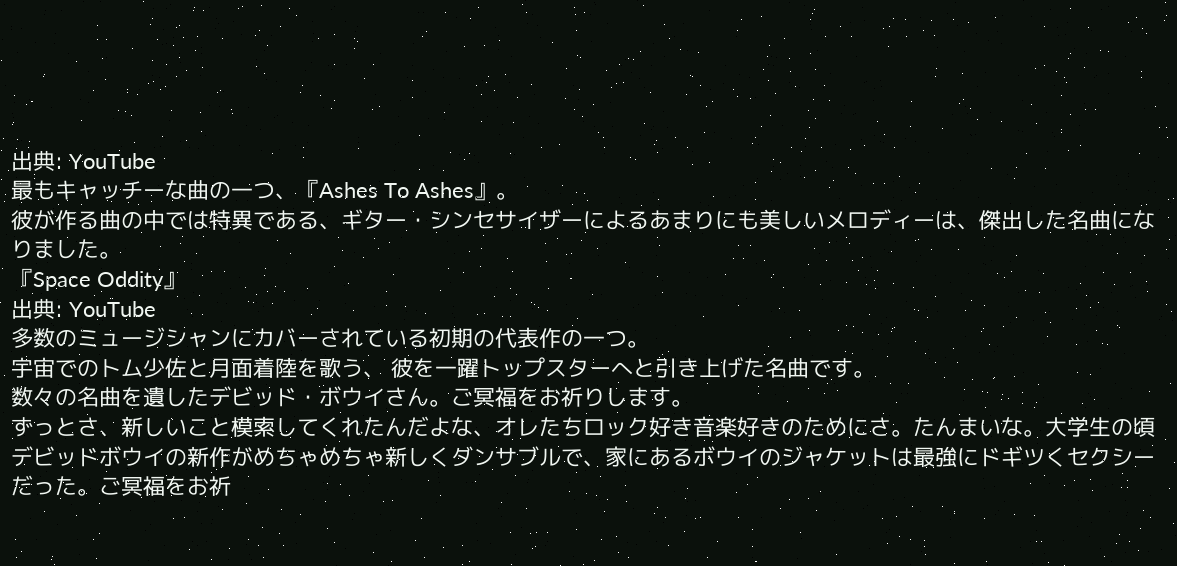出典: YouTube
最もキャッチーな曲の一つ、『Ashes To Ashes』。
彼が作る曲の中では特異である、ギター・シンセサイザーによるあまりにも美しいメロディーは、傑出した名曲になりました。
『Space Oddity』
出典: YouTube
多数のミュージシャンにカバーされている初期の代表作の一つ。
宇宙でのトム少佐と月面着陸を歌う、 彼を一躍トップスターへと引き上げた名曲です。
数々の名曲を遺したデビッド・ボウイさん。ご冥福をお祈りします。
ずっとさ、新しいこと模索してくれたんだよな、オレたちロック好き音楽好きのためにさ。たんまいな。大学生の頃デビッドボウイの新作がめちゃめちゃ新しくダンサブルで、家にあるボウイのジャケットは最強にドギツくセクシーだった。ご冥福をお祈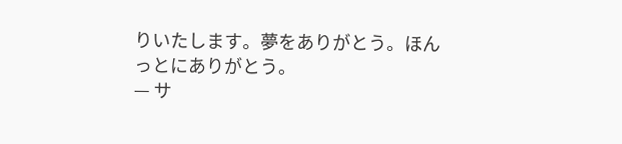りいたします。夢をありがとう。ほんっとにありがとう。
— サ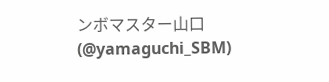ンボマスター山口 (@yamaguchi_SBM)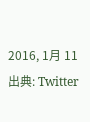2016, 1月 11
出典: Twitter